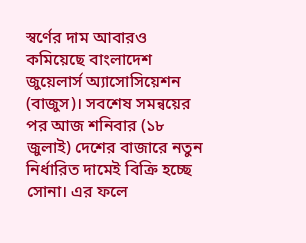স্বর্ণের দাম আবারও কমিয়েছে বাংলাদেশ জুয়েলার্স অ্যাসোসিয়েশন (বাজুস)। সবশেষ সমন্বয়ের পর আজ শনিবার (১৮ জুলাই) দেশের বাজারে নতুন নির্ধারিত দামেই বিক্রি হচ্ছে সোনা। এর ফলে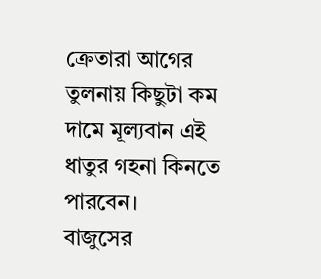ক্রেতারা আগের তুলনায় কিছুটা কম দামে মূল্যবান এই ধাতুর গহনা কিনতে পারবেন।
বাজুসের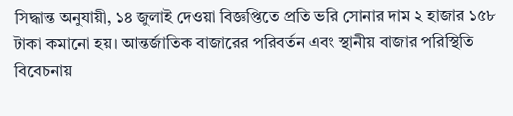সিদ্ধান্ত অনুযায়ী, ১৪ জুলাই দেওয়া বিজ্ঞপ্তিতে প্রতি ভরি সোনার দাম ২ হাজার ১৫৮ টাকা কমানো হয়। আন্তর্জাতিক বাজারের পরিবর্তন এবং স্থানীয় বাজার পরিস্থিতি বিবেচনায়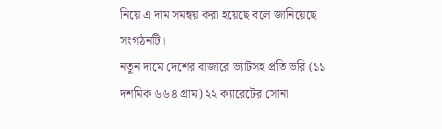নিয়ে এ দাম সমন্বয় করা হয়েছে বলে জানিয়েছে সংগঠনটি।
নতুন দামে দেশের বাজারে ভ্যাটসহ প্রতি ভরি (১১ দশমিক ৬৬৪ গ্রাম) ২২ ক্যারেটের সোনা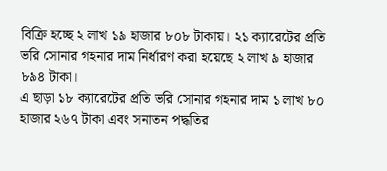বিক্রি হচ্ছে ২ লাখ ১৯ হাজার ৮০৮ টাকায়। ২১ ক্যারেটের প্রতি ভরি সোনার গহনার দাম নির্ধারণ করা হয়েছে ২ লাখ ৯ হাজার ৮৯৪ টাকা।
এ ছাড়া ১৮ ক্যারেটের প্রতি ভরি সোনার গহনার দাম ১ লাখ ৮০ হাজার ২৬৭ টাকা এবং সনাতন পদ্ধতির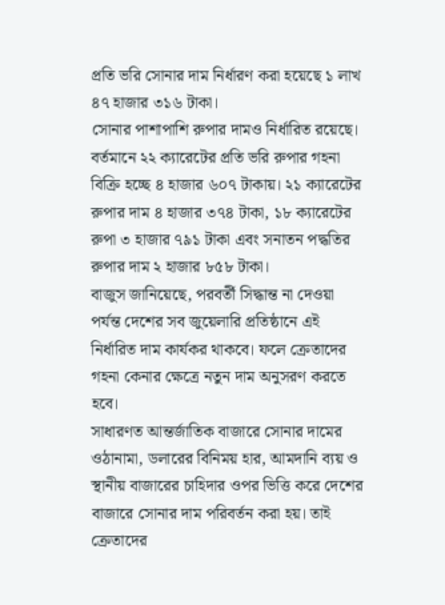প্রতি ভরি সোনার দাম নির্ধারণ করা হয়েছে ১ লাখ ৪৭ হাজার ৩১৬ টাকা।
সোনার পাশাপাশি রুপার দামও নির্ধারিত রয়েছে। বর্তমানে ২২ ক্যারেটের প্রতি ভরি রুপার গহনা বিক্রি হচ্ছে ৪ হাজার ৬০৭ টাকায়। ২১ ক্যারেটের রুপার দাম ৪ হাজার ৩৭৪ টাকা, ১৮ ক্যারেটের রুপা ৩ হাজার ৭৯১ টাকা এবং সনাতন পদ্ধতির রুপার দাম ২ হাজার ৮৫৮ টাকা।
বাজুস জানিয়েছে, পরবর্তী সিদ্ধান্ত না দেওয়া পর্যন্ত দেশের সব জুয়েলারি প্রতিষ্ঠানে এই নির্ধারিত দাম কার্যকর থাকবে। ফলে ক্রেতাদের গহনা কেনার ক্ষেত্রে নতুন দাম অনুসরণ করতে হবে।
সাধারণত আন্তর্জাতিক বাজারে সোনার দামের ওঠানামা, ডলারের বিনিময় হার, আমদানি ব্যয় ও স্থানীয় বাজারের চাহিদার ওপর ভিত্তি করে দেশের বাজারে সোনার দাম পরিবর্তন করা হয়। তাই ক্রেতাদের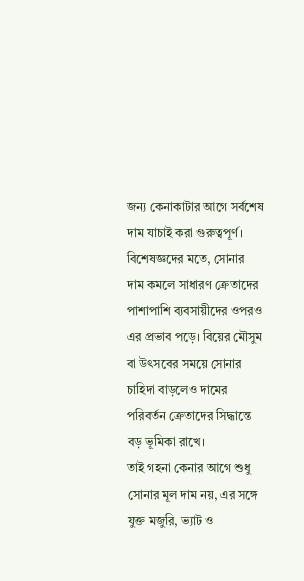জন্য কেনাকাটার আগে সর্বশেষ দাম যাচাই করা গুরুত্বপূর্ণ।
বিশেষজ্ঞদের মতে, সোনার দাম কমলে সাধারণ ক্রেতাদের পাশাপাশি ব্যবসায়ীদের ওপরও এর প্রভাব পড়ে। বিয়ের মৌসুম বা উৎসবের সময়ে সোনার চাহিদা বাড়লেও দামের পরিবর্তন ক্রেতাদের সিদ্ধান্তে বড় ভূমিকা রাখে।
তাই গহনা কেনার আগে শুধু সোনার মূল দাম নয়, এর সঙ্গে যুক্ত মজুরি, ভ্যাট ও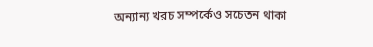অন্যান্য খরচ সম্পর্কেও সচেতন থাকা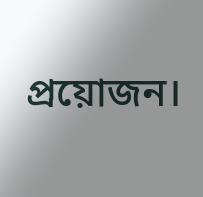প্রয়োজন।